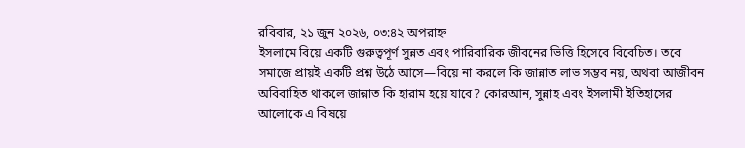রবিবার, ২১ জুন ২০২৬, ০৩:৪২ অপরাহ্ন
ইসলামে বিয়ে একটি গুরুত্বপূর্ণ সুন্নত এবং পারিবারিক জীবনের ভিত্তি হিসেবে বিবেচিত। তবে সমাজে প্রায়ই একটি প্রশ্ন উঠে আসে—বিয়ে না করলে কি জান্নাত লাভ সম্ভব নয়, অথবা আজীবন অবিবাহিত থাকলে জান্নাত কি হারাম হয়ে যাবে? কোরআন, সুন্নাহ এবং ইসলামী ইতিহাসের আলোকে এ বিষয়ে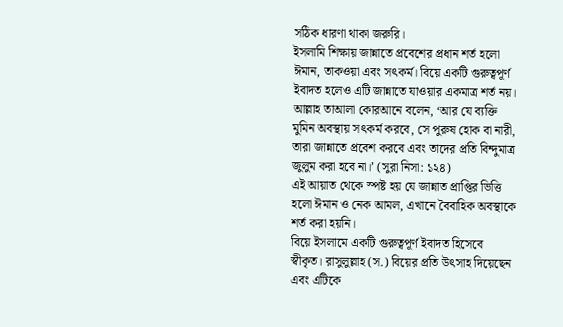সঠিক ধারণা থাকা জরুরি।
ইসলামি শিক্ষায় জান্নাতে প্রবেশের প্রধান শর্ত হলো ঈমান, তাকওয়া এবং সৎকর্ম। বিয়ে একটি গুরুত্বপূর্ণ ইবাদত হলেও এটি জান্নাতে যাওয়ার একমাত্র শর্ত নয়। আল্লাহ তাআলা কোরআনে বলেন, ‘আর যে ব্যক্তি মুমিন অবস্থায় সৎকর্ম করবে, সে পুরুষ হোক বা নারী, তারা জান্নাতে প্রবেশ করবে এবং তাদের প্রতি বিন্দুমাত্র জুলুম করা হবে না।’ (সুরা নিসা: ১২৪)
এই আয়াত থেকে স্পষ্ট হয় যে জান্নাত প্রাপ্তির ভিত্তি হলো ঈমান ও নেক আমল, এখানে বৈবাহিক অবস্থাকে শর্ত করা হয়নি।
বিয়ে ইসলামে একটি গুরুত্বপূর্ণ ইবাদত হিসেবে স্বীকৃত। রাসুলুল্লাহ (স.) বিয়ের প্রতি উৎসাহ দিয়েছেন এবং এটিকে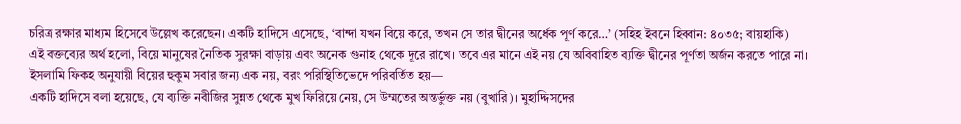চরিত্র রক্ষার মাধ্যম হিসেবে উল্লেখ করেছেন। একটি হাদিসে এসেছে, ‘বান্দা যখন বিয়ে করে, তখন সে তার দ্বীনের অর্ধেক পূর্ণ করে…’ (সহিহ ইবনে হিব্বান: ৪০৩৫; বায়হাকি)
এই বক্তব্যের অর্থ হলো, বিয়ে মানুষের নৈতিক সুরক্ষা বাড়ায় এবং অনেক গুনাহ থেকে দূরে রাখে। তবে এর মানে এই নয় যে অবিবাহিত ব্যক্তি দ্বীনের পূর্ণতা অর্জন করতে পারে না।
ইসলামি ফিকহ অনুযায়ী বিয়ের হুকুম সবার জন্য এক নয়, বরং পরিস্থিতিভেদে পরিবর্তিত হয়—
একটি হাদিসে বলা হয়েছে, যে ব্যক্তি নবীজির সুন্নত থেকে মুখ ফিরিয়ে নেয়, সে উম্মতের অন্তর্ভুক্ত নয় (বুখারি)। মুহাদ্দিসদের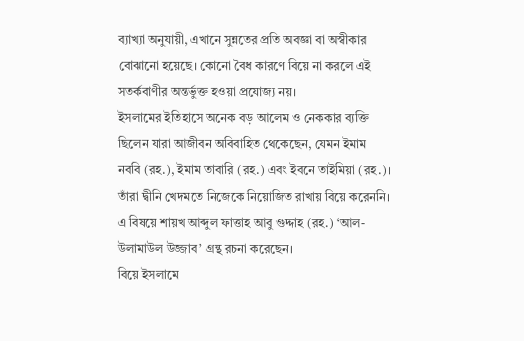ব্যাখ্যা অনুযায়ী, এখানে সুন্নতের প্রতি অবজ্ঞা বা অস্বীকার বোঝানো হয়েছে। কোনো বৈধ কারণে বিয়ে না করলে এই সতর্কবাণীর অন্তর্ভুক্ত হওয়া প্রযোজ্য নয়।
ইসলামের ইতিহাসে অনেক বড় আলেম ও নেককার ব্যক্তি ছিলেন যারা আজীবন অবিবাহিত থেকেছেন, যেমন ইমাম নববি (রহ.), ইমাম তাবারি (রহ.) এবং ইবনে তাইমিয়া (রহ.)। তাঁরা দ্বীনি খেদমতে নিজেকে নিয়োজিত রাখায় বিয়ে করেননি। এ বিষয়ে শায়খ আব্দুল ফাত্তাহ আবু গুদ্দাহ (রহ.) ‘আল-উলামাউল উজ্জাব’ গ্রন্থ রচনা করেছেন।
বিয়ে ইসলামে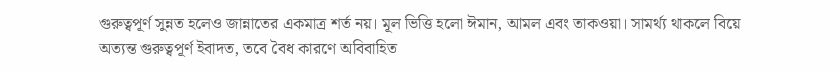গুরুত্বপূর্ণ সুন্নত হলেও জান্নাতের একমাত্র শর্ত নয়। মূল ভিত্তি হলো ঈমান, আমল এবং তাকওয়া। সামর্থ্য থাকলে বিয়ে অত্যন্ত গুরুত্বপূর্ণ ইবাদত, তবে বৈধ কারণে অবিবাহিত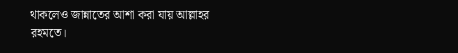থাকলেও জান্নাতের আশা করা যায় আল্লাহর রহমতে।